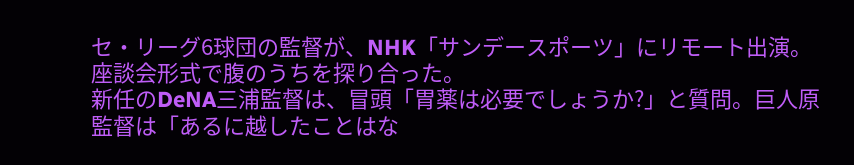セ・リーグ6球団の監督が、NHK「サンデースポーツ」にリモート出演。座談会形式で腹のうちを探り合った。
新任のDeNA三浦監督は、冒頭「胃薬は必要でしょうか?」と質問。巨人原監督は「あるに越したことはな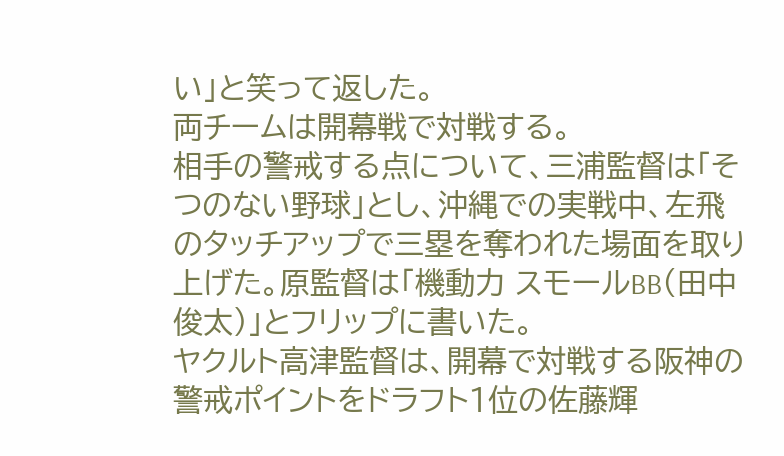い」と笑って返した。
両チームは開幕戦で対戦する。
相手の警戒する点について、三浦監督は「そつのない野球」とし、沖縄での実戦中、左飛のタッチアップで三塁を奪われた場面を取り上げた。原監督は「機動力 スモールBB(田中俊太)」とフリップに書いた。
ヤクルト高津監督は、開幕で対戦する阪神の警戒ポイントをドラフト1位の佐藤輝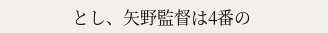とし、矢野監督は4番の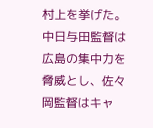村上を挙げた。
中日与田監督は広島の集中力を脅威とし、佐々岡監督はキャ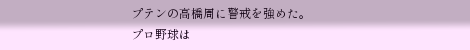プテンの高橋周に警戒を強めた。
プロ野球は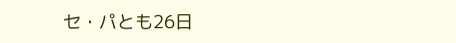セ・パとも26日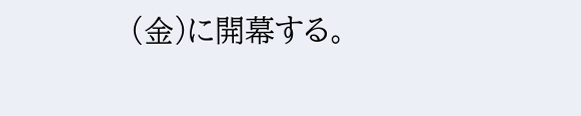(金)に開幕する。